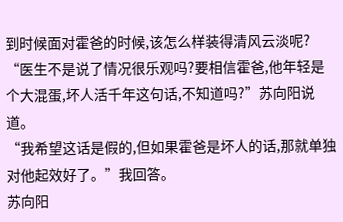到时候面对霍爸的时候,该怎么样装得清风云淡呢?
“医生不是说了情况很乐观吗?要相信霍爸,他年轻是个大混蛋,坏人活千年这句话,不知道吗?”苏向阳说道。
“我希望这话是假的,但如果霍爸是坏人的话,那就单独对他起效好了。”我回答。
苏向阳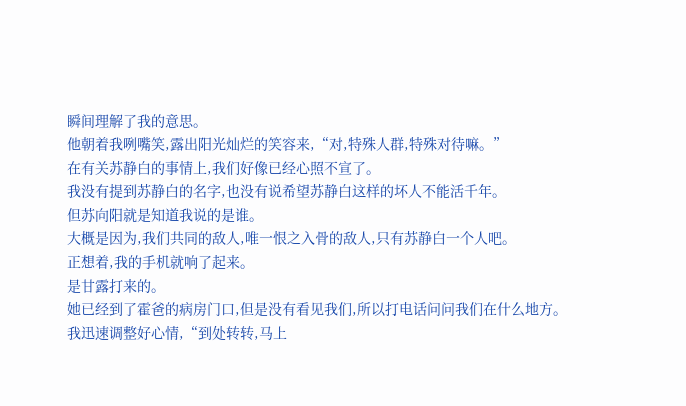瞬间理解了我的意思。
他朝着我咧嘴笑,露出阳光灿烂的笑容来,“对,特殊人群,特殊对待嘛。”
在有关苏静白的事情上,我们好像已经心照不宣了。
我没有提到苏静白的名字,也没有说希望苏静白这样的坏人不能活千年。
但苏向阳就是知道我说的是谁。
大概是因为,我们共同的敌人,唯一恨之入骨的敌人,只有苏静白一个人吧。
正想着,我的手机就响了起来。
是甘露打来的。
她已经到了霍爸的病房门口,但是没有看见我们,所以打电话问问我们在什么地方。
我迅速调整好心情,“到处转转,马上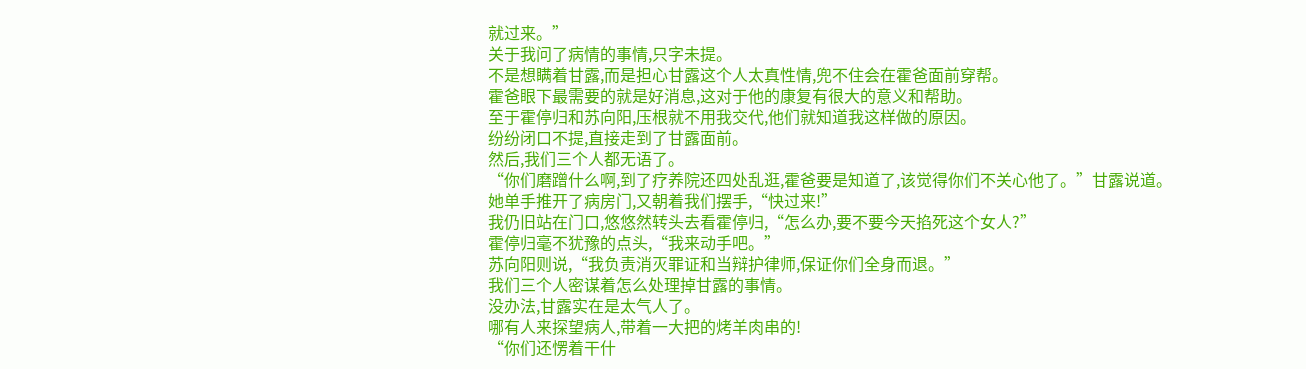就过来。”
关于我问了病情的事情,只字未提。
不是想瞒着甘露,而是担心甘露这个人太真性情,兜不住会在霍爸面前穿帮。
霍爸眼下最需要的就是好消息,这对于他的康复有很大的意义和帮助。
至于霍停归和苏向阳,压根就不用我交代,他们就知道我这样做的原因。
纷纷闭口不提,直接走到了甘露面前。
然后,我们三个人都无语了。
“你们磨蹭什么啊,到了疗养院还四处乱逛,霍爸要是知道了,该觉得你们不关心他了。”甘露说道。
她单手推开了病房门,又朝着我们摆手,“快过来!”
我仍旧站在门口,悠悠然转头去看霍停归,“怎么办,要不要今天掐死这个女人?”
霍停归毫不犹豫的点头,“我来动手吧。”
苏向阳则说,“我负责消灭罪证和当辩护律师,保证你们全身而退。”
我们三个人密谋着怎么处理掉甘露的事情。
没办法,甘露实在是太气人了。
哪有人来探望病人,带着一大把的烤羊肉串的!
“你们还愣着干什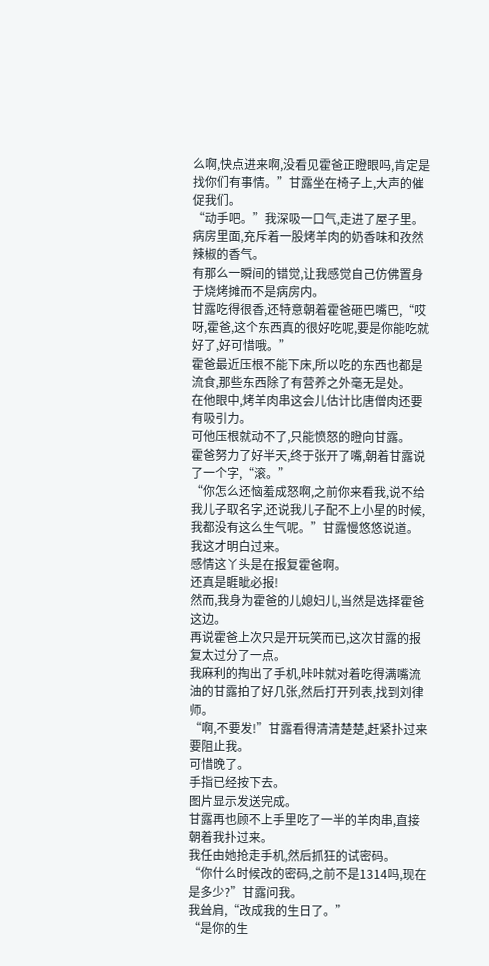么啊,快点进来啊,没看见霍爸正瞪眼吗,肯定是找你们有事情。”甘露坐在椅子上,大声的催促我们。
“动手吧。”我深吸一口气,走进了屋子里。
病房里面,充斥着一股烤羊肉的奶香味和孜然辣椒的香气。
有那么一瞬间的错觉,让我感觉自己仿佛置身于烧烤摊而不是病房内。
甘露吃得很香,还特意朝着霍爸砸巴嘴巴,“哎呀,霍爸,这个东西真的很好吃呢,要是你能吃就好了,好可惜哦。”
霍爸最近压根不能下床,所以吃的东西也都是流食,那些东西除了有营养之外毫无是处。
在他眼中,烤羊肉串这会儿估计比唐僧肉还要有吸引力。
可他压根就动不了,只能愤怒的瞪向甘露。
霍爸努力了好半天,终于张开了嘴,朝着甘露说了一个字,“滚。”
“你怎么还恼羞成怒啊,之前你来看我,说不给我儿子取名字,还说我儿子配不上小星的时候,我都没有这么生气呢。”甘露慢悠悠说道。
我这才明白过来。
感情这丫头是在报复霍爸啊。
还真是睚眦必报!
然而,我身为霍爸的儿媳妇儿,当然是选择霍爸这边。
再说霍爸上次只是开玩笑而已,这次甘露的报复太过分了一点。
我麻利的掏出了手机,咔咔就对着吃得满嘴流油的甘露拍了好几张,然后打开列表,找到刘律师。
“啊,不要发!”甘露看得清清楚楚,赶紧扑过来要阻止我。
可惜晚了。
手指已经按下去。
图片显示发送完成。
甘露再也顾不上手里吃了一半的羊肉串,直接朝着我扑过来。
我任由她抢走手机,然后抓狂的试密码。
“你什么时候改的密码,之前不是1314吗,现在是多少?”甘露问我。
我耸肩,“改成我的生日了。”
“是你的生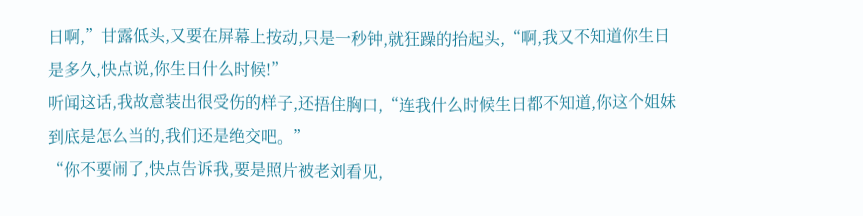日啊,”甘露低头,又要在屏幕上按动,只是一秒钟,就狂躁的抬起头,“啊,我又不知道你生日是多久,快点说,你生日什么时候!”
听闻这话,我故意装出很受伤的样子,还捂住胸口,“连我什么时候生日都不知道,你这个姐妹到底是怎么当的,我们还是绝交吧。”
“你不要闹了,快点告诉我,要是照片被老刘看见,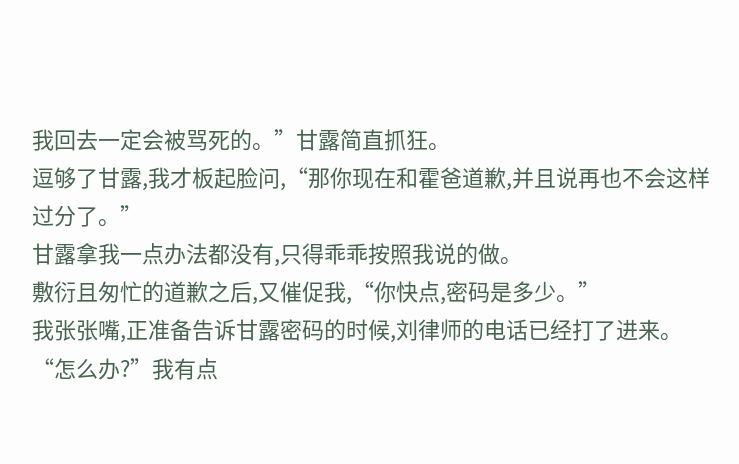我回去一定会被骂死的。”甘露简直抓狂。
逗够了甘露,我才板起脸问,“那你现在和霍爸道歉,并且说再也不会这样过分了。”
甘露拿我一点办法都没有,只得乖乖按照我说的做。
敷衍且匆忙的道歉之后,又催促我,“你快点,密码是多少。”
我张张嘴,正准备告诉甘露密码的时候,刘律师的电话已经打了进来。
“怎么办?”我有点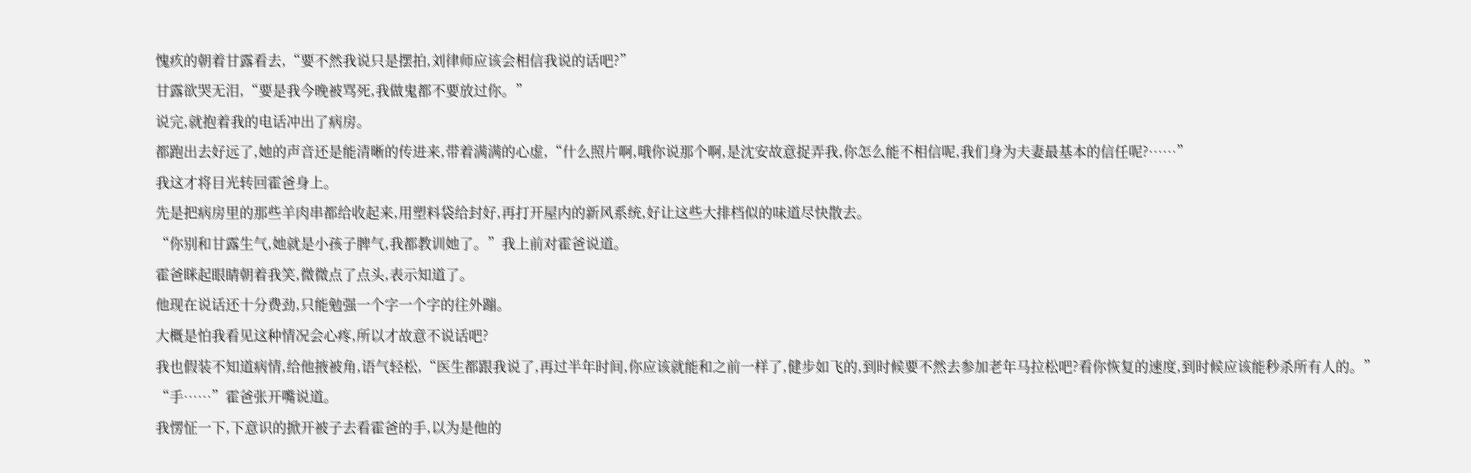愧疚的朝着甘露看去,“要不然我说只是摆拍,刘律师应该会相信我说的话吧?”
甘露欲哭无泪,“要是我今晚被骂死,我做鬼都不要放过你。”
说完,就抱着我的电话冲出了病房。
都跑出去好远了,她的声音还是能清晰的传进来,带着满满的心虚,“什么照片啊,哦你说那个啊,是沈安故意捉弄我,你怎么能不相信呢,我们身为夫妻最基本的信任呢?……”
我这才将目光转回霍爸身上。
先是把病房里的那些羊肉串都给收起来,用塑料袋给封好,再打开屋内的新风系统,好让这些大排档似的味道尽快散去。
“你别和甘露生气,她就是小孩子脾气,我都教训她了。”我上前对霍爸说道。
霍爸眯起眼睛朝着我笑,微微点了点头,表示知道了。
他现在说话还十分费劲,只能勉强一个字一个字的往外蹦。
大概是怕我看见这种情况会心疼,所以才故意不说话吧?
我也假装不知道病情,给他掖被角,语气轻松,“医生都跟我说了,再过半年时间,你应该就能和之前一样了,健步如飞的,到时候要不然去参加老年马拉松吧?看你恢复的速度,到时候应该能秒杀所有人的。”
“手……”霍爸张开嘴说道。
我愣怔一下,下意识的掀开被子去看霍爸的手,以为是他的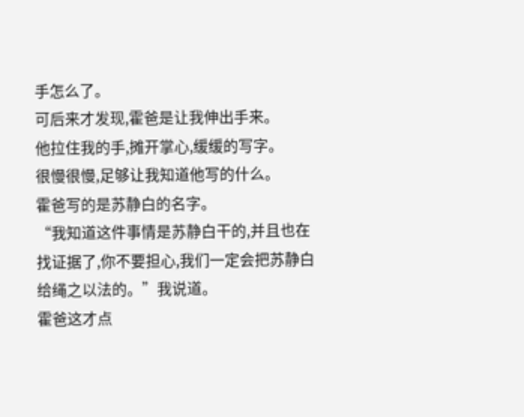手怎么了。
可后来才发现,霍爸是让我伸出手来。
他拉住我的手,摊开掌心,缓缓的写字。
很慢很慢,足够让我知道他写的什么。
霍爸写的是苏静白的名字。
“我知道这件事情是苏静白干的,并且也在找证据了,你不要担心,我们一定会把苏静白给绳之以法的。”我说道。
霍爸这才点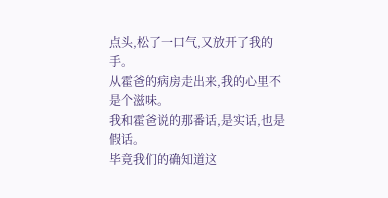点头,松了一口气,又放开了我的手。
从霍爸的病房走出来,我的心里不是个滋味。
我和霍爸说的那番话,是实话,也是假话。
毕竟我们的确知道这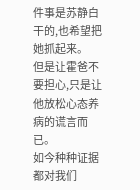件事是苏静白干的,也希望把她抓起来。
但是让霍爸不要担心,只是让他放松心态养病的谎言而已。
如今种种证据都对我们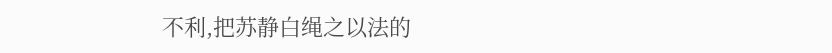不利,把苏静白绳之以法的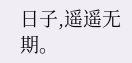日子,遥遥无期。